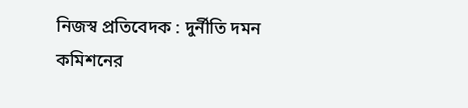নিজস্ব প্রতিবেদক : দুর্নীতি দমন কমিশনের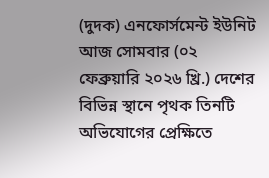(দুদক) এনফোর্সমেন্ট ইউনিট আজ সোমবার (০২ ফেব্রুয়ারি ২০২৬ খ্রি.) দেশের বিভিন্ন স্থানে পৃথক তিনটি অভিযোগের প্রেক্ষিতে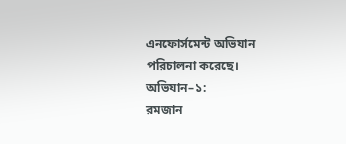এনফোর্সমেন্ট অভিযান পরিচালনা করেছে।
অভিযান–১:
রমজান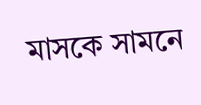মাসকে সামনে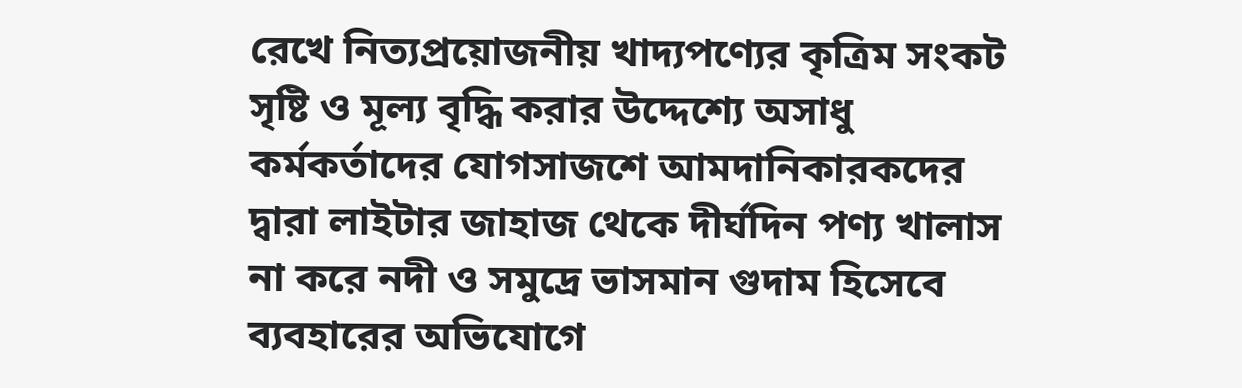রেখে নিত্যপ্রয়োজনীয় খাদ্যপণ্যের কৃত্রিম সংকট সৃষ্টি ও মূল্য বৃদ্ধি করার উদ্দেশ্যে অসাধু কর্মকর্তাদের যোগসাজশে আমদানিকারকদের দ্বারা লাইটার জাহাজ থেকে দীর্ঘদিন পণ্য খালাস না করে নদী ও সমুদ্রে ভাসমান গুদাম হিসেবে ব্যবহারের অভিযোগে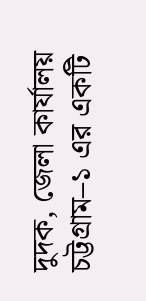দুদক, জেলা কার্যালয় চট্টগ্রাম–১ এর একটি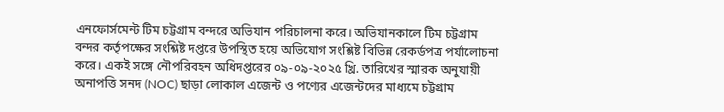এনফোর্সমেন্ট টিম চট্টগ্রাম বন্দরে অভিযান পরিচালনা করে। অভিযানকালে টিম চট্টগ্রাম বন্দর কর্তৃপক্ষের সংশ্লিষ্ট দপ্তরে উপস্থিত হয়ে অভিযোগ সংশ্লিষ্ট বিভিন্ন রেকর্ডপত্র পর্যালোচনা করে। একই সঙ্গে নৌপরিবহন অধিদপ্তরের ০৯-০৯-২০২৫ খ্রি. তারিখের স্মারক অনুযায়ী অনাপত্তি সনদ (NOC) ছাড়া লোকাল এজেন্ট ও পণ্যের এজেন্টদের মাধ্যমে চট্টগ্রাম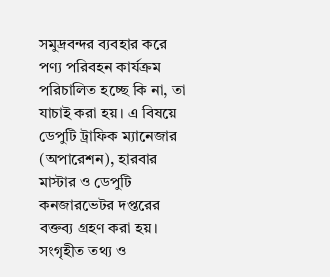সমুদ্রবন্দর ব্যবহার করে পণ্য পরিবহন কার্যক্রম পরিচালিত হচ্ছে কি না, তা যাচাই করা হয়। এ বিষয়ে ডেপুটি ট্রাফিক ম্যানেজার (অপারেশন), হারবার মাস্টার ও ডেপুটি কনজারভেটর দপ্তরের বক্তব্য গ্রহণ করা হয়। সংগৃহীত তথ্য ও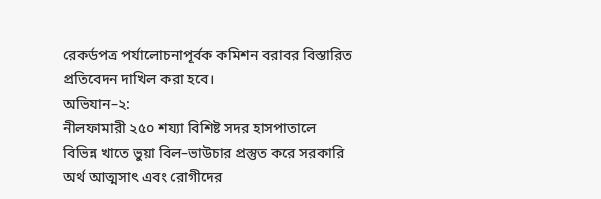রেকর্ডপত্র পর্যালোচনাপূর্বক কমিশন বরাবর বিস্তারিত প্রতিবেদন দাখিল করা হবে।
অভিযান–২:
নীলফামারী ২৫০ শয্যা বিশিষ্ট সদর হাসপাতালে বিভিন্ন খাতে ভুয়া বিল–ভাউচার প্রস্তুত করে সরকারি অর্থ আত্মসাৎ এবং রোগীদের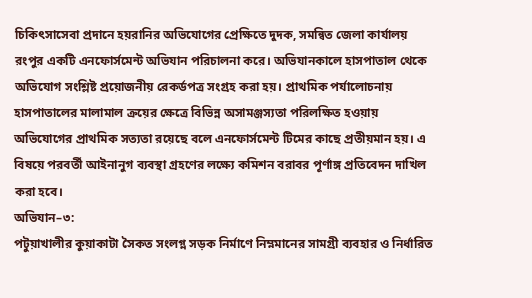চিকিৎসাসেবা প্রদানে হয়রানির অভিযোগের প্রেক্ষিতে দুদক, সমন্বিত জেলা কার্যালয় রংপুর একটি এনফোর্সমেন্ট অভিযান পরিচালনা করে। অভিযানকালে হাসপাতাল থেকে অভিযোগ সংশ্লিষ্ট প্রয়োজনীয় রেকর্ডপত্র সংগ্রহ করা হয়। প্রাথমিক পর্যালোচনায় হাসপাতালের মালামাল ক্রয়ের ক্ষেত্রে বিভিন্ন অসামঞ্জস্যতা পরিলক্ষিত হওয়ায় অভিযোগের প্রাথমিক সত্যতা রয়েছে বলে এনফোর্সমেন্ট টিমের কাছে প্রতীয়মান হয়। এ বিষয়ে পরবর্তী আইনানুগ ব্যবস্থা গ্রহণের লক্ষ্যে কমিশন বরাবর পূর্ণাঙ্গ প্রতিবেদন দাখিল করা হবে।
অভিযান–৩:
পটুয়াখালীর কুয়াকাটা সৈকত সংলগ্ন সড়ক নির্মাণে নিম্নমানের সামগ্রী ব্যবহার ও নির্ধারিত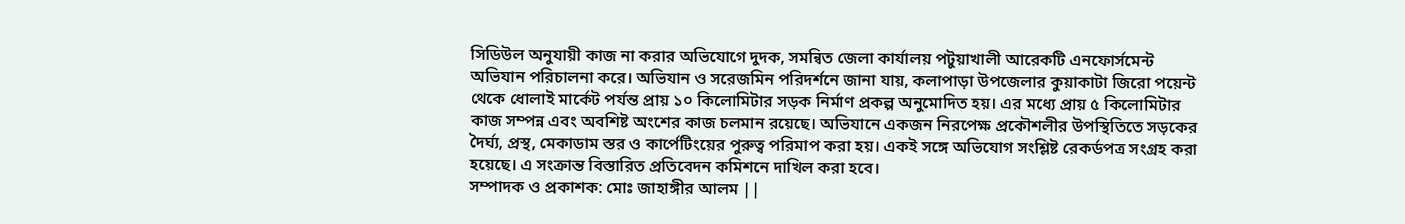সিডিউল অনুযায়ী কাজ না করার অভিযোগে দুদক, সমন্বিত জেলা কার্যালয় পটুয়াখালী আরেকটি এনফোর্সমেন্ট অভিযান পরিচালনা করে। অভিযান ও সরেজমিন পরিদর্শনে জানা যায়, কলাপাড়া উপজেলার কুয়াকাটা জিরো পয়েন্ট থেকে ধোলাই মার্কেট পর্যন্ত প্রায় ১০ কিলোমিটার সড়ক নির্মাণ প্রকল্প অনুমোদিত হয়। এর মধ্যে প্রায় ৫ কিলোমিটার কাজ সম্পন্ন এবং অবশিষ্ট অংশের কাজ চলমান রয়েছে। অভিযানে একজন নিরপেক্ষ প্রকৌশলীর উপস্থিতিতে সড়কের দৈর্ঘ্য, প্রস্থ, মেকাডাম স্তর ও কার্পেটিংয়ের পুরুত্ব পরিমাপ করা হয়। একই সঙ্গে অভিযোগ সংশ্লিষ্ট রেকর্ডপত্র সংগ্রহ করা হয়েছে। এ সংক্রান্ত বিস্তারিত প্রতিবেদন কমিশনে দাখিল করা হবে।
সম্পাদক ও প্রকাশক: মোঃ জাহাঙ্গীর আলম ||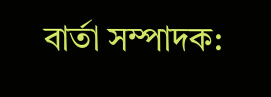বার্তা সম্পাদক: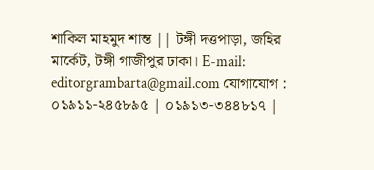শাকিল মাহমুদ শান্ত || টঙ্গী দত্তপাড়া, জহির মার্কেট, টঙ্গী গাজীপুর ঢাকা। E-mail: editorgrambarta@gmail.com যোগাযোগ : ০১৯১১-২৪৫৮৯৫ | ০১৯১৩-৩৪৪৮১৭ |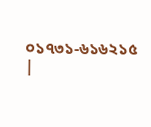০১৭৩১-৬১৬২১৫ |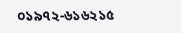০১৯৭২-৬১৬২১৫